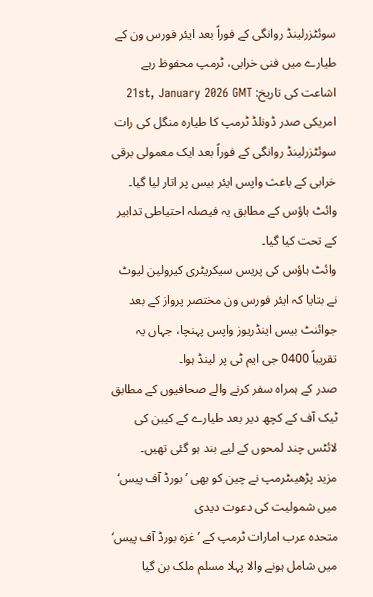سوئٹزرلینڈ روانگی کے فوراً بعد ایئر فورس ون کے طیارے میں فنی خرابی، ٹرمپ محفوظ رہے
اشاعت کی تاریخ: 21st, January 2026 GMT
امریکی صدر ڈونلڈ ٹرمپ کا طیارہ منگل کی رات سوئٹزرلینڈ روانگی کے فوراً بعد ایک معمولی برقی خرابی کے باعث واپس ایئر بیس پر اتار لیا گیا۔ وائٹ ہاؤس کے مطابق یہ فیصلہ احتیاطی تدابیر کے تحت کیا گیا۔
وائٹ ہاؤس کی پریس سیکریٹری کیرولین لیوٹ نے بتایا کہ ایئر فورس ون مختصر پرواز کے بعد جوائنٹ بیس اینڈریوز واپس پہنچا، جہاں یہ تقریباً 0400 جی ایم ٹی پر لینڈ ہوا۔
صدر کے ہمراہ سفر کرنے والے صحافیوں کے مطابق ٹیک آف کے کچھ دیر بعد طیارے کے کیبن کی لائٹس چند لمحوں کے لیے بند ہو گئی تھیں۔
مزید پڑھیںٹرمپ نے چین کو بھی ’بورڈ آف پیس‘ میں شمولیت کی دعوت دیدی
متحدہ عرب امارات ٹرمپ کے ’غزہ بورڈ آف پیس‘ میں شامل ہونے والا پہلا مسلم ملک بن گیا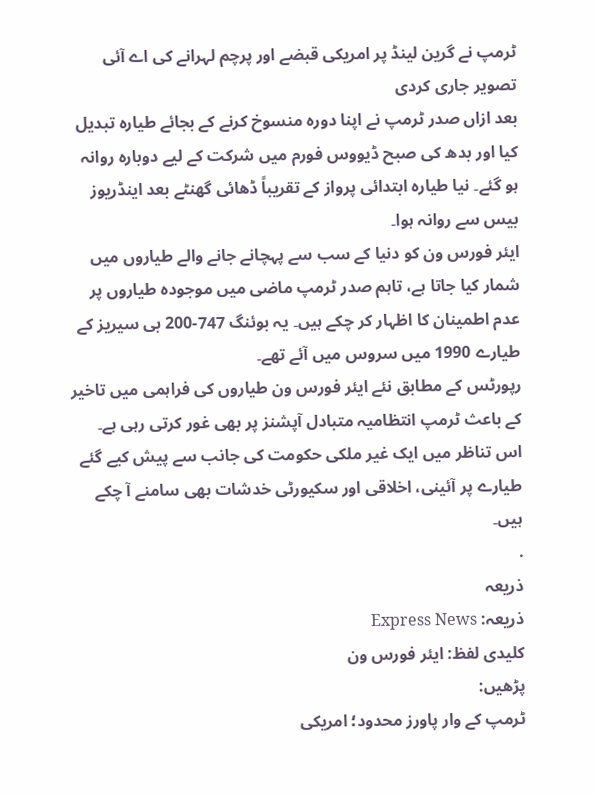ٹرمپ نے گرین لینڈ پر امریکی قبضے اور پرچم لہرانے کی اے آئی تصویر جاری کردی
بعد ازاں صدر ٹرمپ نے اپنا دورہ منسوخ کرنے کے بجائے طیارہ تبدیل کیا اور بدھ کی صبح ڈیووس فورم میں شرکت کے لیے دوبارہ روانہ ہو گئے۔ نیا طیارہ ابتدائی پرواز کے تقریباً ڈھائی گھنٹے بعد اینڈریوز بیس سے روانہ ہوا۔
ایئر فورس ون کو دنیا کے سب سے پہچانے جانے والے طیاروں میں شمار کیا جاتا ہے، تاہم صدر ٹرمپ ماضی میں موجودہ طیاروں پر عدم اطمینان کا اظہار کر چکے ہیں۔ یہ بوئنگ 747-200 بی سیریز کے طیارے 1990 میں سروس میں آئے تھے۔
رپورٹس کے مطابق نئے ایئر فورس ون طیاروں کی فراہمی میں تاخیر کے باعث ٹرمپ انتظامیہ متبادل آپشنز پر بھی غور کرتی رہی ہے۔ اس تناظر میں ایک غیر ملکی حکومت کی جانب سے پیش کیے گئے طیارے پر آئینی، اخلاقی اور سکیورٹی خدشات بھی سامنے آ چکے ہیں۔
.
ذریعہ
ذریعہ: Express News
کلیدی لفظ: ایئر فورس ون
پڑھیں:
ٹرمپ کے وار پاورز محدود؛ امریکی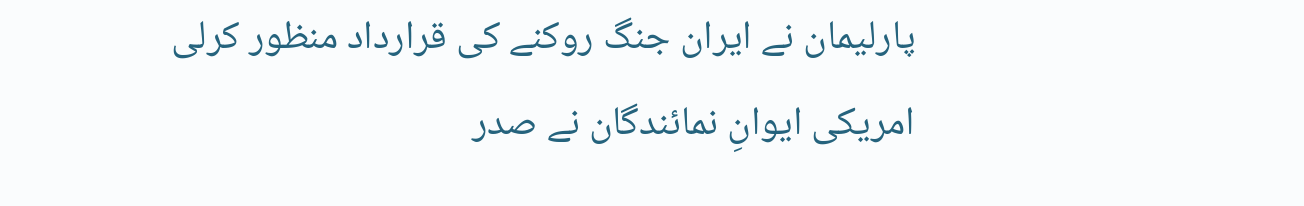پارلیمان نے ایران جنگ روکنے کی قرارداد منظور کرلی
امریکی ایوانِ نمائندگان نے صدر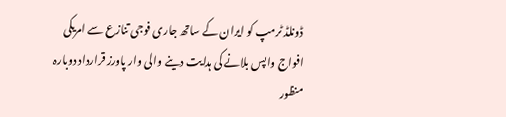ڈونلڈ ٹرمپ کو ایران کے ساتھ جاری فوجی تنازع سے امریکی افواج واپس بلانے کی ہدایت دینے والی وار پاورز قرارداد دوبارہ منظور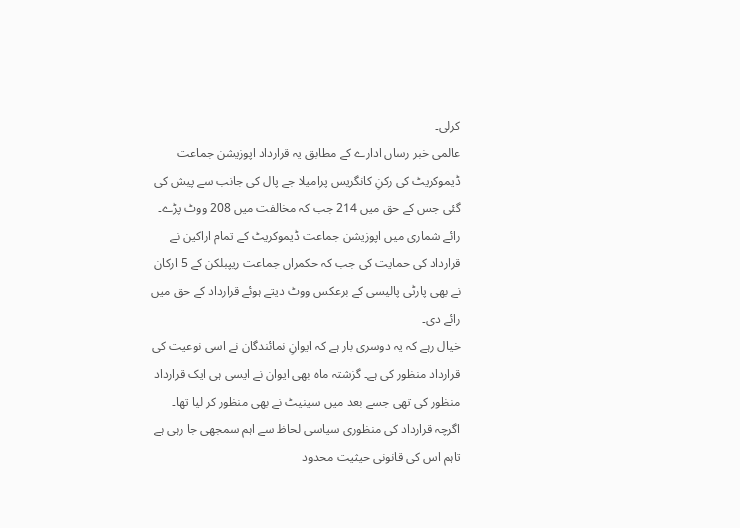کرلی۔
عالمی خبر رساں ادارے کے مطابق یہ قرارداد اپوزیشن جماعت ڈیموکریٹ کی رکنِ کانگریس پرامیلا جے پال کی جانب سے پیش کی گئی جس کے حق میں 214 جب کہ مخالفت میں 208 ووٹ پڑے۔
رائے شماری میں اپوزیشن جماعت ڈیموکریٹ کے تمام اراکین نے قرارداد کی حمایت کی جب کہ حکمراں جماعت ریپبلکن کے 5 ارکان نے بھی پارٹی پالیسی کے برعکس ووٹ دیتے ہوئے قرارداد کے حق میں رائے دی۔
خیال رہے کہ یہ دوسری بار ہے کہ ایوانِ نمائندگان نے اسی نوعیت کی قرارداد منظور کی ہے۔ گزشتہ ماہ بھی ایوان نے ایسی ہی ایک قرارداد منظور کی تھی جسے بعد میں سینیٹ نے بھی منظور کر لیا تھا۔
اگرچہ قرارداد کی منظوری سیاسی لحاظ سے اہم سمجھی جا رہی ہے تاہم اس کی قانونی حیثیت محدود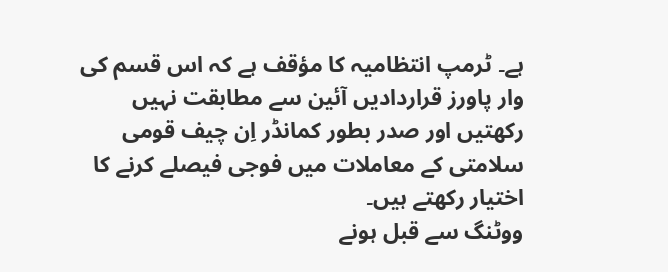ہے۔ ٹرمپ انتظامیہ کا مؤقف ہے کہ اس قسم کی وار پاورز قراردادیں آئین سے مطابقت نہیں رکھتیں اور صدر بطور کمانڈر اِن چیف قومی سلامتی کے معاملات میں فوجی فیصلے کرنے کا اختیار رکھتے ہیں۔
ووٹنگ سے قبل ہونے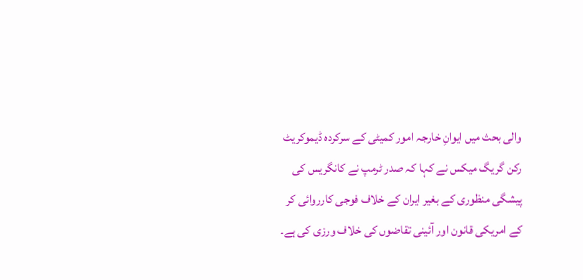والی بحث میں ایوانِ خارجہ امور کمیٹی کے سرکردہ ڈیموکریٹ رکن گریگ میکس نے کہا کہ صدر ٹرمپ نے کانگریس کی پیشگی منظوری کے بغیر ایران کے خلاف فوجی کارروائی کر کے امریکی قانون اور آئینی تقاضوں کی خلاف ورزی کی ہے۔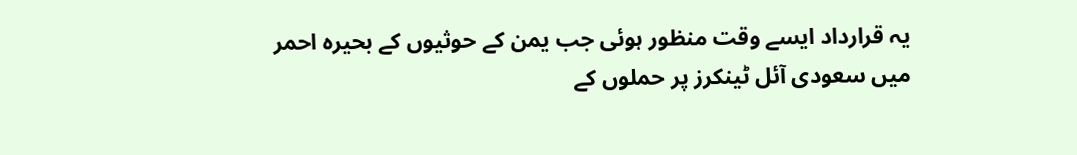یہ قرارداد ایسے وقت منظور ہوئی جب یمن کے حوثیوں کے بحیرہ احمر میں سعودی آئل ٹینکرز پر حملوں کے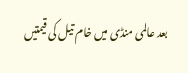بعد عالمی منڈی میں خام تیل کی قیمتیں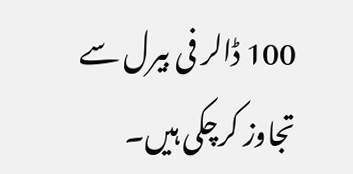100 ڈالر فی بیرل سے تجاوز کرچکی ہیں۔